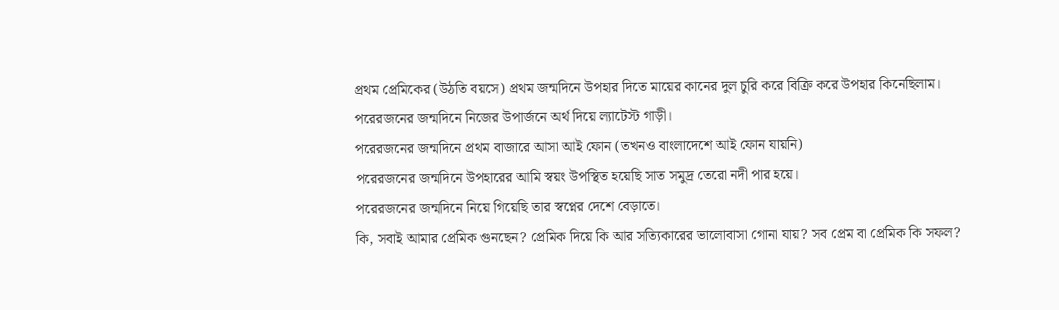প্রথম প্রেমিকের (উঠতি বয়সে) প্রথম জন্মদিনে উপহার দিতে মায়ের কানের দুল চুরি করে বিক্রি করে উপহার কিনেছিলাম। পরেরজনের জন্মদিনে নিজের উপার্জনে অর্থ দিয়ে ল্যাটেস্ট গাড়ী।
পরেরজনের জন্মদিনে প্রথম বাজারে আসা আই ফোন (তখনও বাংলাদেশে আই ফোন যায়নি)
পরেরজনের জন্মদিনে উপহারের আমি স্বয়ং উপস্থিত হয়েছি সাত সমুদ্র তেরো নদী পার হয়ে।
পরেরজনের জন্মদিনে নিয়ে গিয়েছি তার স্বপ্নের দেশে বেড়াতে।
কি, সবাই আমার প্রেমিক গুনছেন? প্রেমিক দিয়ে কি আর সত্যিকারের ভালোবাসা গোনা যায়? সব প্রেম বা প্রেমিক কি সফল?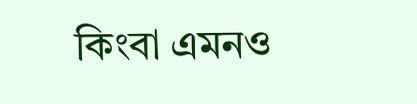কিংবা এমনও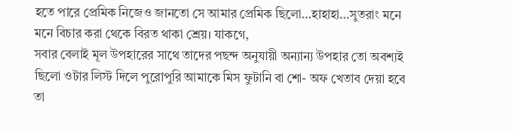হতে পারে প্রেমিক নিজেও জানতো সে আমার প্রেমিক ছিলো…হাহাহা…সুতরাং মনে মনে বিচার করা থেকে বিরত থাকা শ্রেয়। যাকগে,
সবার বেলাই মূল উপহারের সাথে তাদের পছন্দ অনুযায়ী অন্যান্য উপহার তো অবশ্যই ছিলো ওটার লিস্ট দিলে পুরোপুরি আমাকে মিস ফুটানি বা শো- অফ খেতাব দেয়া হবে তা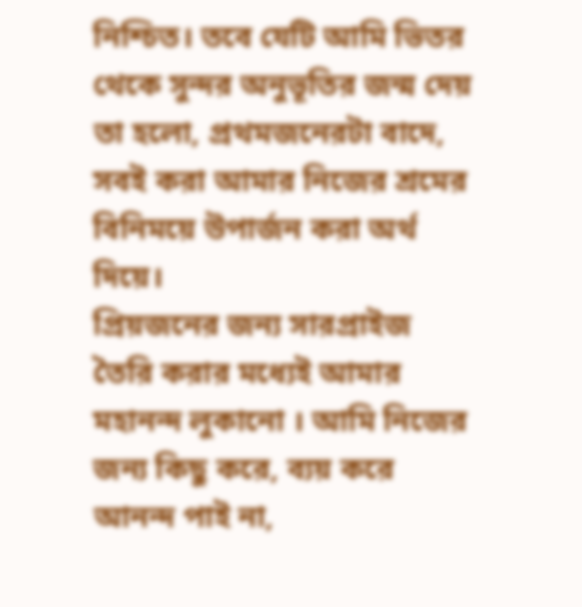নিশ্চিত। তবে যেটি আমি ভিতর থেকে সুন্দর অনুভূতির জন্ম দেয় তা হলো, প্রথমজনেরটা বাদে, সবই করা আমার নিজের শ্রমের বিনিময়ে উপার্জন করা অর্থ দিয়ে।
প্রিয়জনের জন্য সারপ্রাইজ তৈরি করার মধ্যেই আমার মহানন্দ লুকানো । আমি নিজের জন্য কিছু করে, ব্যয় করে আনন্দ পাই না,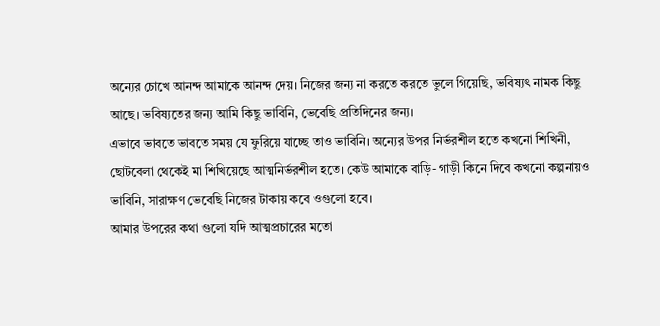অন্যের চোখে আনন্দ আমাকে আনন্দ দেয়। নিজের জন্য না করতে করতে ভুলে গিয়েছি, ভবিষ্যৎ নামক কিছু আছে। ভবিষ্যতের জন্য আমি কিছু ভাবিনি, ভেবেছি প্রতিদিনের জন্য।
এভাবে ভাবতে ভাবতে সময় যে ফুরিয়ে যাচ্ছে তাও ভাবিনি। অন্যের উপর নির্ভরশীল হতে কখনো শিখিনী, ছোটবেলা থেকেই মা শিখিয়েছে আত্মনির্ভরশীল হতে। কেউ আমাকে বাড়ি- গাড়ী কিনে দিবে কখনো কল্পনায়ও ভাবিনি, সারাক্ষণ ভেবেছি নিজের টাকায় কবে ওগুলো হবে।
আমার উপরের কথা গুলো যদি আত্মপ্রচারের মতো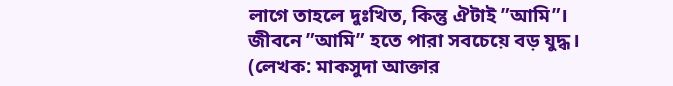লাগে তাহলে দুঃখিত, কিন্তু ঐটাই ”আমি”।
জীবনে ”আমি” হতে পারা সবচেয়ে বড় যুদ্ধ।
(লেখক: মাকসুদা আক্তার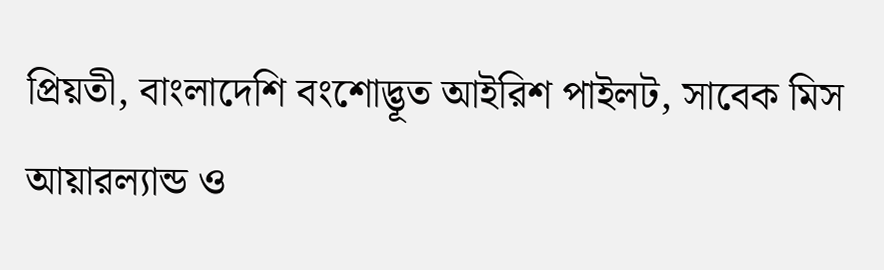প্রিয়তী, বাংলাদেশি বংশোদ্ভূত আইরিশ পাইলট, সাবেক মিস আয়ারল্যান্ড ও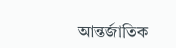আন্তর্জাতিক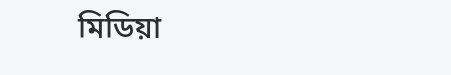মিডিয়া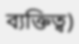ব্যক্তিত্ব)